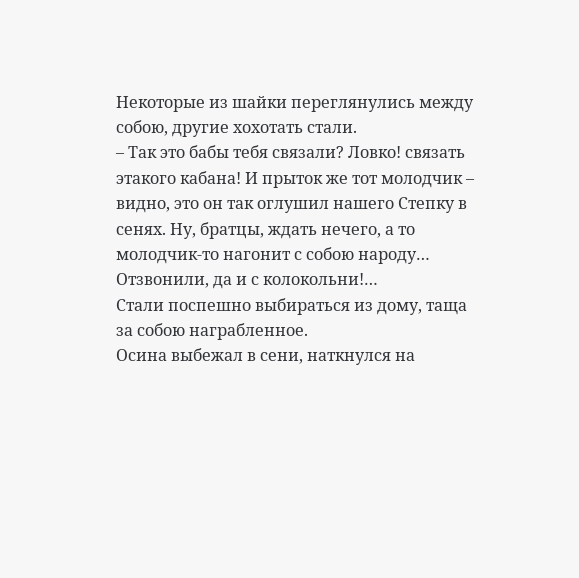Некоторые из шайки переглянулись между собою, другие хохотать стали.
– Так это бабы тебя связали? Ловко! связать этакого кабана! И прыток же тот молодчик – видно, это он так оглушил нашего Степку в сенях. Ну, братцы, ждать нечего, а то молодчик-то нагонит с собою народу… Отзвонили, да и с колокольни!…
Стали поспешно выбираться из дому, таща за собою награбленное.
Осина выбежал в сени, наткнулся на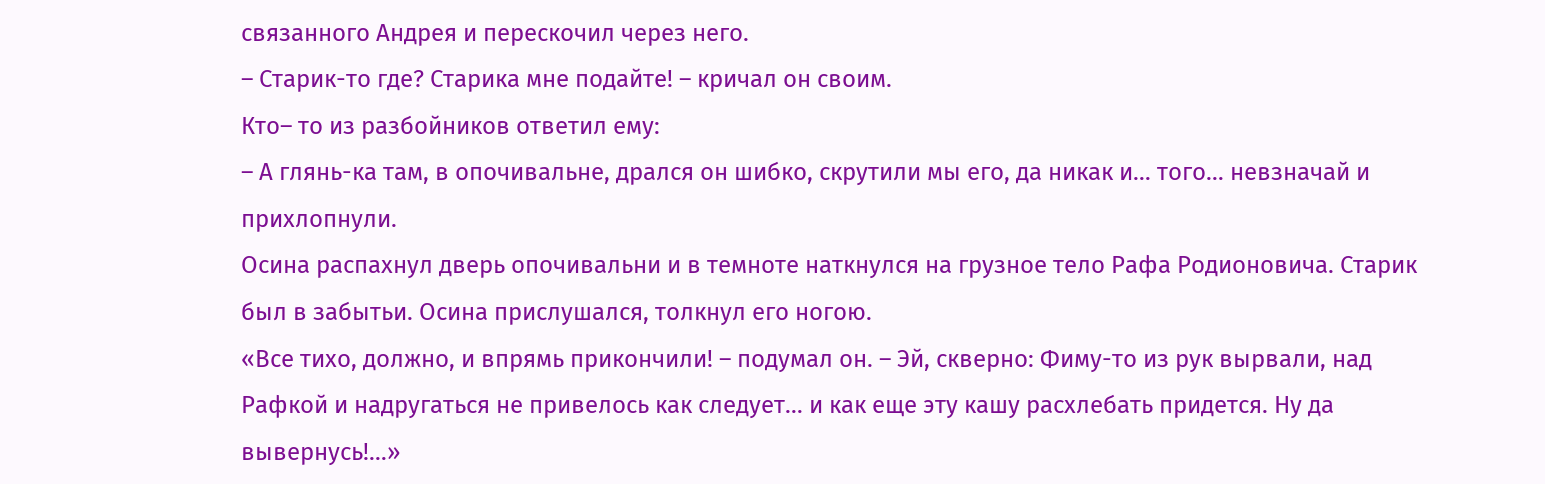связанного Андрея и перескочил через него.
– Старик-то где? Старика мне подайте! – кричал он своим.
Кто– то из разбойников ответил ему:
– А глянь-ка там, в опочивальне, дрался он шибко, скрутили мы его, да никак и… того… невзначай и прихлопнули.
Осина распахнул дверь опочивальни и в темноте наткнулся на грузное тело Рафа Родионовича. Старик был в забытьи. Осина прислушался, толкнул его ногою.
«Все тихо, должно, и впрямь прикончили! – подумал он. – Эй, скверно: Фиму-то из рук вырвали, над Рафкой и надругаться не привелось как следует… и как еще эту кашу расхлебать придется. Ну да вывернусь!…»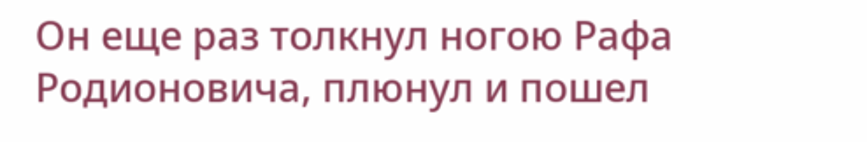Он еще раз толкнул ногою Рафа Родионовича, плюнул и пошел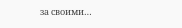за своими…